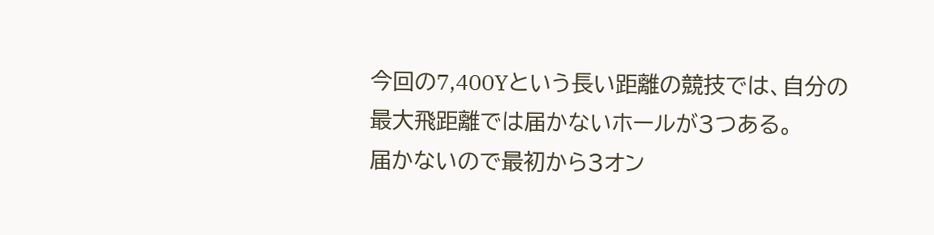今回の7,400Yという長い距離の競技では、自分の最大飛距離では届かないホールが3つある。
届かないので最初から3オン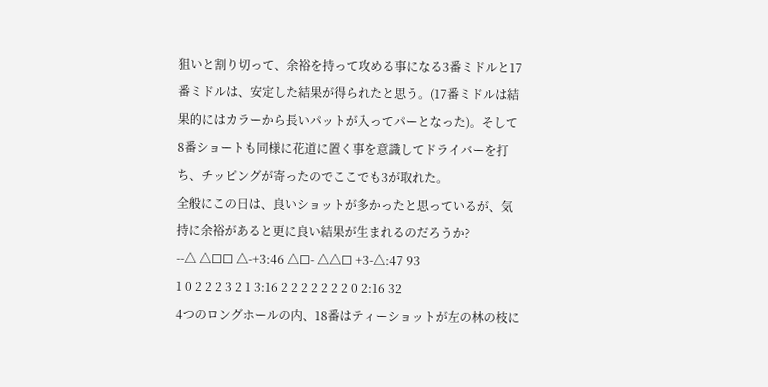狙いと割り切って、余裕を持って攻める事になる3番ミドルと17番ミドルは、安定した結果が得られたと思う。(17番ミドルは結果的にはカラーから長いパットが入ってパーとなった)。そして8番ショートも同様に花道に置く事を意識してドライバーを打ち、チッピングが寄ったのでここでも3が取れた。
全般にこの日は、良いショットが多かったと思っているが、気持に余裕があると更に良い結果が生まれるのだろうか?
--△ △☐☐ △-+3:46 △☐- △△☐ +3-△:47 93
1 0 2 2 2 3 2 1 3:16 2 2 2 2 2 2 2 0 2:16 32
4つのロングホールの内、18番はティーショットが左の林の枝に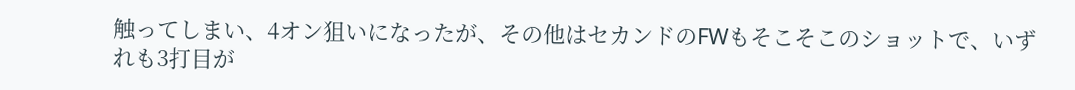触ってしまい、4オン狙いになったが、その他はセカンドのFWもそこそこのショットで、いずれも3打目が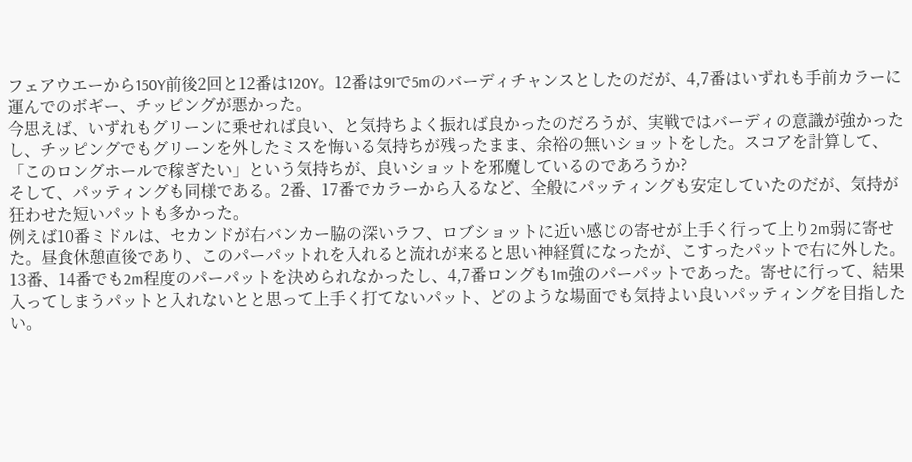フェアウエーから150Y前後2回と12番は120Y。12番は9Iで5mのバーディチャンスとしたのだが、4,7番はいずれも手前カラーに運んでのボギー、チッピングが悪かった。
今思えば、いずれもグリーンに乗せれば良い、と気持ちよく振れば良かったのだろうが、実戦ではバーディの意識が強かったし、チッピングでもグリーンを外したミスを悔いる気持ちが残ったまま、余裕の無いショットをした。スコアを計算して、「このロングホールで稼ぎたい」という気持ちが、良いショットを邪魔しているのであろうか?
そして、パッティングも同様である。2番、17番でカラーから入るなど、全般にパッティングも安定していたのだが、気持が狂わせた短いパットも多かった。
例えば10番ミドルは、セカンドが右バンカー脇の深いラフ、ロブショットに近い感じの寄せが上手く行って上り2m弱に寄せた。昼食休憩直後であり、このパーパットれを入れると流れが来ると思い神経質になったが、こすったパットで右に外した。13番、14番でも2m程度のパーパットを決められなかったし、4,7番ロングも1m強のパーパットであった。寄せに行って、結果入ってしまうパットと入れないとと思って上手く打てないパット、どのような場面でも気持よい良いパッティングを目指したい。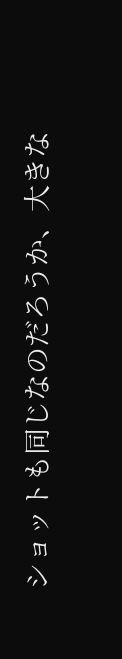ショットも同じなのだろうか、大きな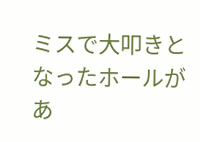ミスで大叩きとなったホールがあ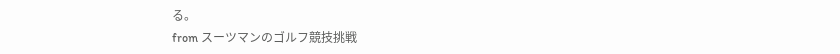る。
from スーツマンのゴルフ競技挑戦